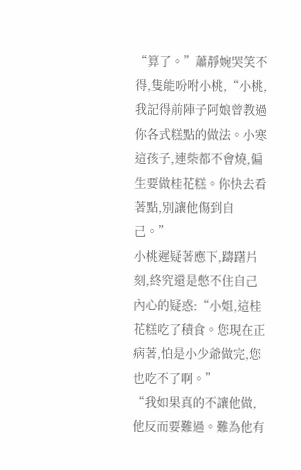“算了。”蕭靜婉哭笑不得,隻能吩咐小桃,“小桃,我記得前陣子阿娘曾教過你各式糕點的做法。小寒這孩子,連柴都不會燒,偏生要做桂花糕。你快去看著點,別讓他傷到自己。”
小桃遲疑著應下,躊躇片刻,終究還是憋不住自己內心的疑惑:“小姐,這桂花糕吃了積食。您現在正病著,怕是小少爺做完,您也吃不了啊。”
“我如果真的不讓他做,他反而要難過。難為他有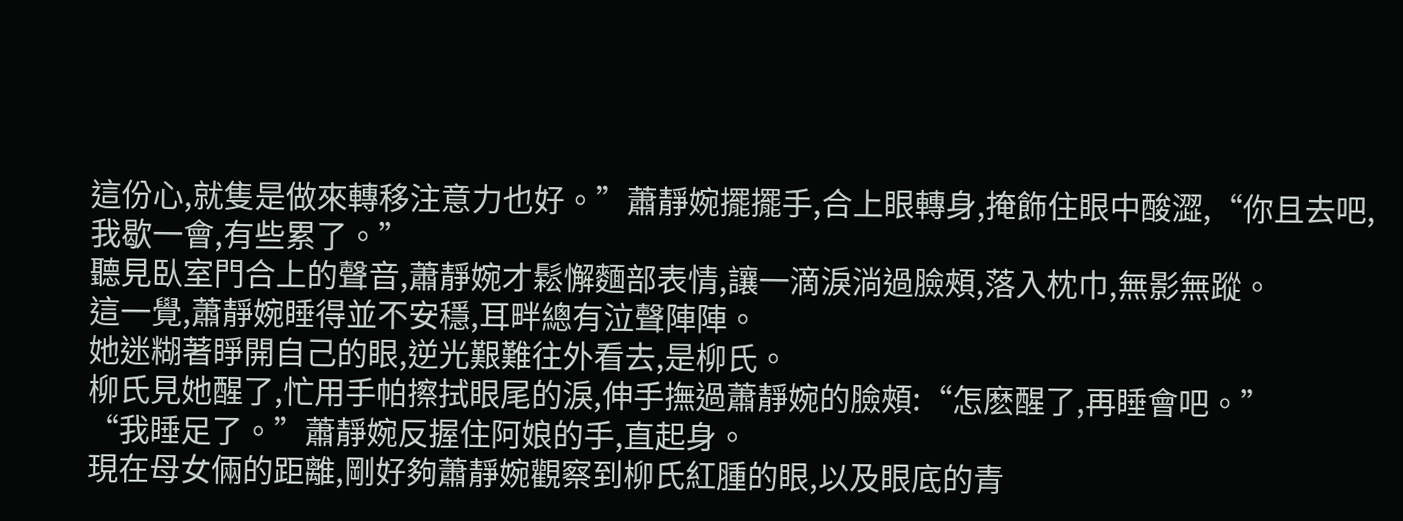這份心,就隻是做來轉移注意力也好。”蕭靜婉擺擺手,合上眼轉身,掩飾住眼中酸澀,“你且去吧,我歇一會,有些累了。”
聽見臥室門合上的聲音,蕭靜婉才鬆懈麵部表情,讓一滴淚淌過臉頰,落入枕巾,無影無蹤。
這一覺,蕭靜婉睡得並不安穩,耳畔總有泣聲陣陣。
她迷糊著睜開自己的眼,逆光艱難往外看去,是柳氏。
柳氏見她醒了,忙用手帕擦拭眼尾的淚,伸手撫過蕭靜婉的臉頰:“怎麽醒了,再睡會吧。”
“我睡足了。”蕭靜婉反握住阿娘的手,直起身。
現在母女倆的距離,剛好夠蕭靜婉觀察到柳氏紅腫的眼,以及眼底的青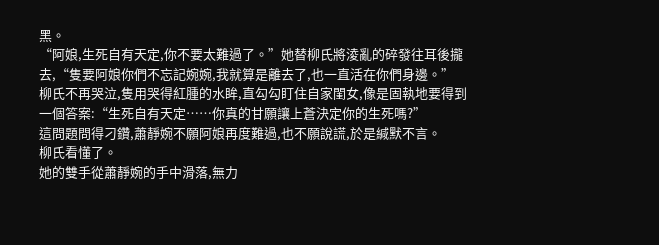黑。
“阿娘,生死自有天定,你不要太難過了。”她替柳氏將淩亂的碎發往耳後攏去,“隻要阿娘你們不忘記婉婉,我就算是離去了,也一直活在你們身邊。”
柳氏不再哭泣,隻用哭得紅腫的水眸,直勾勾盯住自家閨女,像是固執地要得到一個答案:“生死自有天定……你真的甘願讓上蒼決定你的生死嗎?”
這問題問得刁鑽,蕭靜婉不願阿娘再度難過,也不願說謊,於是緘默不言。
柳氏看懂了。
她的雙手從蕭靜婉的手中滑落,無力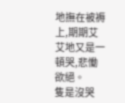地撫在被褥上,期期艾艾地又是一頓哭,悲慟欲絕。
隻是沒哭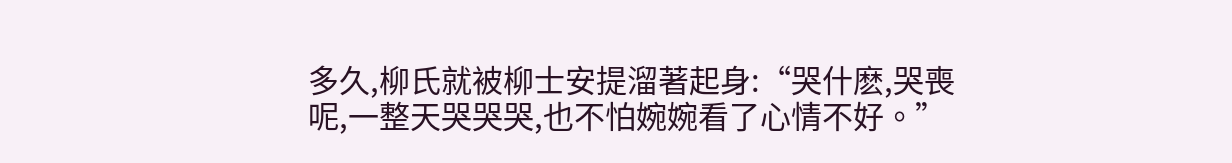多久,柳氏就被柳士安提溜著起身:“哭什麽,哭喪呢,一整天哭哭哭,也不怕婉婉看了心情不好。”